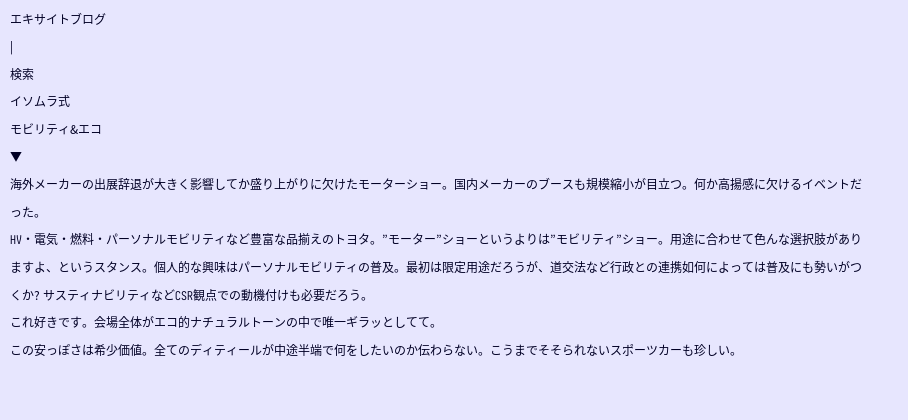エキサイトブログ
|
検索
イソムラ式
モビリティ&エコ
▼
海外メーカーの出展辞退が大きく影響してか盛り上がりに欠けたモーターショー。国内メーカーのブースも規模縮小が目立つ。何か高揚感に欠けるイベントだった。
HV・電気・燃料・パーソナルモビリティなど豊富な品揃えのトヨタ。”モーター”ショーというよりは”モビリティ”ショー。用途に合わせて色んな選択肢がありますよ、というスタンス。個人的な興味はパーソナルモビリティの普及。最初は限定用途だろうが、道交法など行政との連携如何によっては普及にも勢いがつくか? サスティナビリティなどCSR観点での動機付けも必要だろう。
これ好きです。会場全体がエコ的ナチュラルトーンの中で唯一ギラッとしてて。
この安っぽさは希少価値。全てのディティールが中途半端で何をしたいのか伝わらない。こうまでそそられないスポーツカーも珍しい。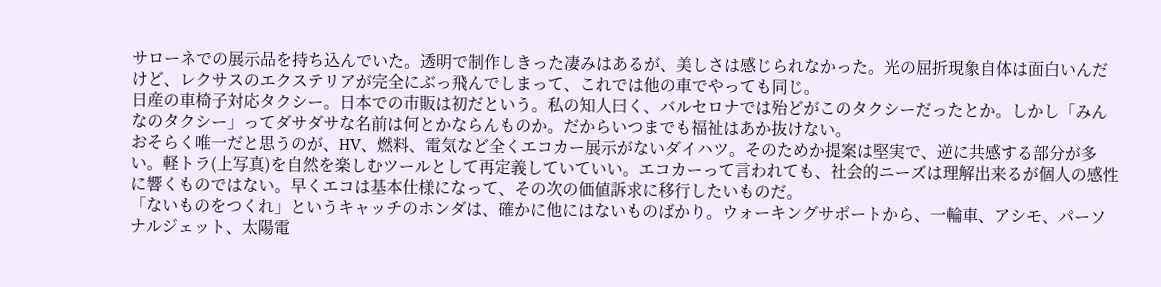サローネでの展示品を持ち込んでいた。透明で制作しきった凄みはあるが、美しさは感じられなかった。光の屈折現象自体は面白いんだけど、レクサスのエクステリアが完全にぶっ飛んでしまって、これでは他の車でやっても同じ。
日産の車椅子対応タクシー。日本での市販は初だという。私の知人曰く、バルセロナでは殆どがこのタクシーだったとか。しかし「みんなのタクシー」ってダサダサな名前は何とかならんものか。だからいつまでも福祉はあか抜けない。
おそらく唯一だと思うのが、HV、燃料、電気など全くエコカー展示がないダイハツ。そのためか提案は堅実で、逆に共感する部分が多い。軽トラ(上写真)を自然を楽しむツールとして再定義していていい。エコカーって言われても、社会的ニーズは理解出来るが個人の感性に響くものではない。早くエコは基本仕様になって、その次の価値訴求に移行したいものだ。
「ないものをつくれ」というキャッチのホンダは、確かに他にはないものばかり。ウォーキングサポートから、一輪車、アシモ、パーソナルジェット、太陽電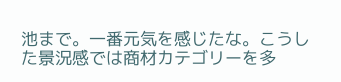池まで。一番元気を感じたな。こうした景況感では商材カテゴリーを多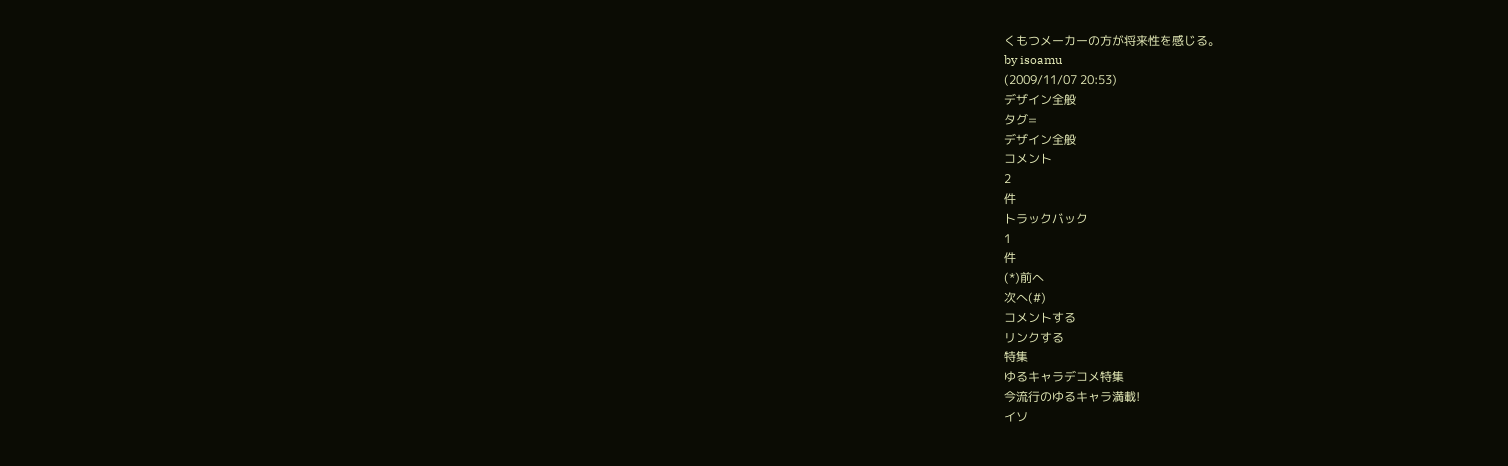くもつメーカーの方が将来性を感じる。
by isoamu
(2009/11/07 20:53)
デザイン全般
タグ=
デザイン全般
コメント
2
件
トラックバック
1
件
(*)前へ
次へ(#)
コメントする
リンクする
特集
ゆるキャラデコメ特集
今流行のゆるキャラ満載!
イソ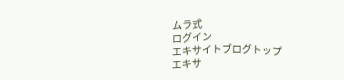ムラ式
ログイン
エキサイトブログトップ
エキサ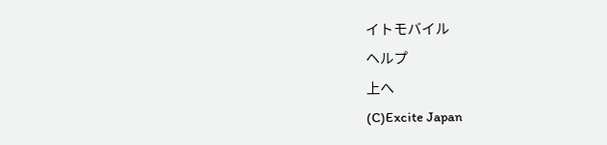イトモバイル
ヘルプ
上へ
(C)Excite Japan